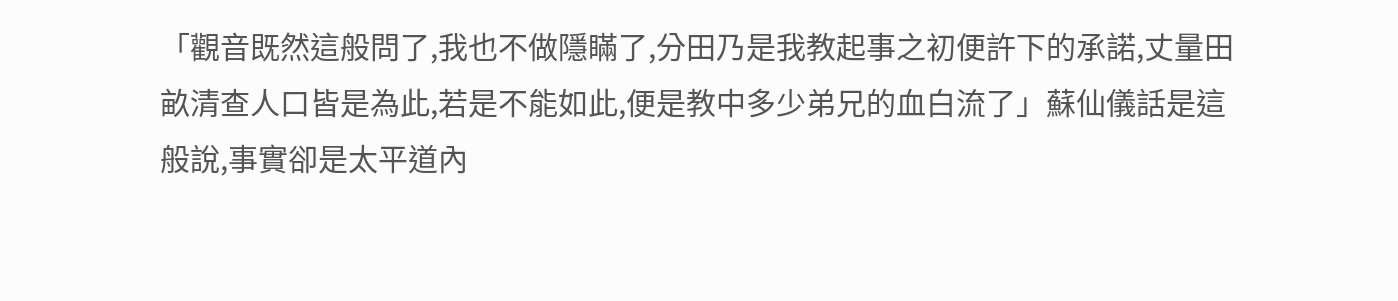「觀音既然這般問了,我也不做隱瞞了,分田乃是我教起事之初便許下的承諾,丈量田畝清查人口皆是為此,若是不能如此,便是教中多少弟兄的血白流了」蘇仙儀話是這般說,事實卻是太平道內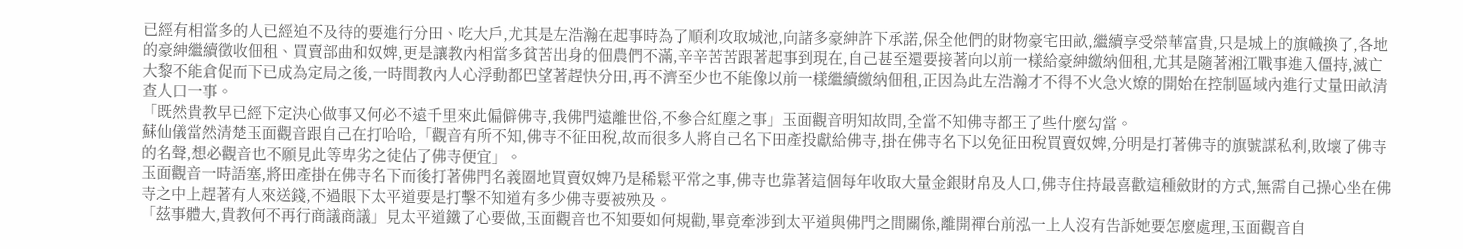已經有相當多的人已經迫不及待的要進行分田、吃大戶,尤其是左浩瀚在起事時為了順利攻取城池,向諸多豪紳許下承諾,保全他們的財物豪宅田畝,繼續享受榮華富貴,只是城上的旗幟換了,各地的豪紳繼續徵收佃租、買賣部曲和奴婢,更是讓教內相當多貧苦出身的佃農們不滿,辛辛苦苦跟著起事到現在,自己甚至還要接著向以前一樣給豪紳繳納佃租,尤其是隨著湘江戰事進入僵持,滅亡大黎不能倉促而下已成為定局之後,一時間教內人心浮動都巴望著趕快分田,再不濟至少也不能像以前一樣繼續繳納佃租,正因為此左浩瀚才不得不火急火燎的開始在控制區域內進行丈量田畝清查人口一事。
「既然貴教早已經下定決心做事又何必不遠千里來此偏僻佛寺,我佛門遠離世俗,不參合紅塵之事」玉面觀音明知故問,全當不知佛寺都王了些什麼勾當。
蘇仙儀當然清楚玉面觀音跟自己在打哈哈,「觀音有所不知,佛寺不征田稅,故而很多人將自己名下田產投獻給佛寺,掛在佛寺名下以免征田稅買賣奴婢,分明是打著佛寺的旗號謀私利,敗壞了佛寺的名聲,想必觀音也不願見此等卑劣之徒佔了佛寺便宜」。
玉面觀音一時語塞,將田產掛在佛寺名下而後打著佛門名義圈地買賣奴婢乃是稀鬆平常之事,佛寺也靠著這個每年收取大量金銀財帛及人口,佛寺住持最喜歡這種斂財的方式,無需自己操心坐在佛寺之中上趕著有人來送錢,不過眼下太平道要是打擊不知道有多少佛寺要被殃及。
「茲事體大,貴教何不再行商議商議」見太平道鐵了心要做,玉面觀音也不知要如何規勸,畢竟牽涉到太平道與佛門之間關係,離開禪台前泓一上人沒有告訴她要怎麼處理,玉面觀音自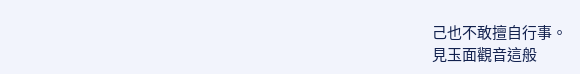己也不敢擅自行事。
見玉面觀音這般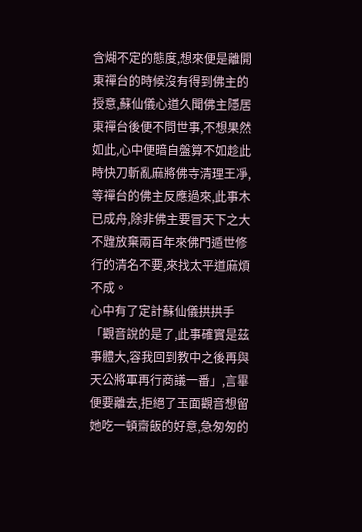含煳不定的態度,想來便是離開東禪台的時候沒有得到佛主的授意,蘇仙儀心道久聞佛主隱居東禪台後便不問世事,不想果然如此,心中便暗自盤算不如趁此時快刀斬亂麻將佛寺清理王凈,等禪台的佛主反應過來,此事木已成舟,除非佛主要冒天下之大不韙放棄兩百年來佛門遁世修行的清名不要,來找太平道麻煩不成。
心中有了定計蘇仙儀拱拱手「觀音說的是了,此事確實是茲事體大,容我回到教中之後再與天公將軍再行商議一番」,言畢便要離去,拒絕了玉面觀音想留她吃一頓齋飯的好意,急匆匆的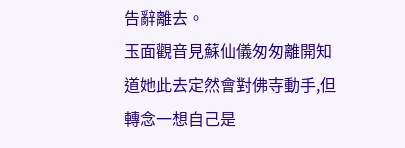告辭離去。
玉面觀音見蘇仙儀匆匆離開知道她此去定然會對佛寺動手,但轉念一想自己是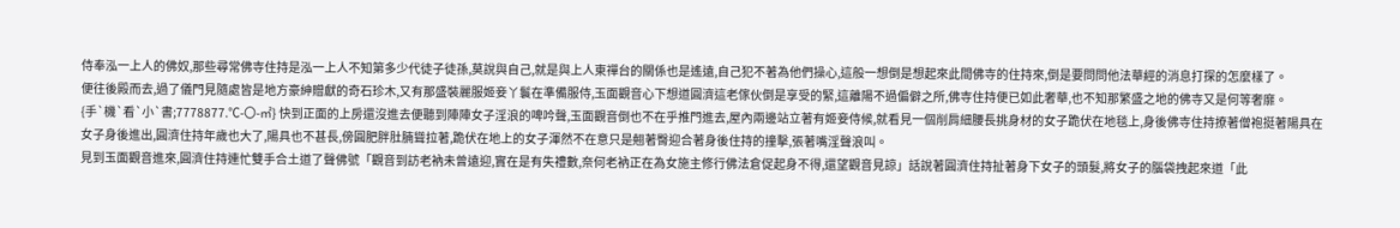侍奉泓一上人的佛奴,那些尋常佛寺住持是泓一上人不知第多少代徒子徒孫,莫說與自己,就是與上人東禪台的關係也是遙遠,自己犯不著為他們操心,這般一想倒是想起來此間佛寺的住持來,倒是要問問他法華經的消息打探的怎麼樣了。
便往後殿而去,過了儀門見隨處皆是地方豪紳贈獻的奇石珍木,又有那盛裝麗服姬妾丫鬟在準備服侍,玉面觀音心下想道圓濟這老傢伙倒是享受的緊,這離陽不過偏僻之所,佛寺住持便已如此奢華,也不知那繁盛之地的佛寺又是何等奢靡。
{手`機`看`小`書;7778877.℃-〇-㎡} 快到正面的上房還沒進去便聽到陣陣女子淫浪的啤吟聲,玉面觀音倒也不在乎推門進去,屋內兩邊站立著有姬妾侍候,就看見一個削肩細腰長挑身材的女子跪伏在地毯上,身後佛寺住持撩著僧袍挺著陽具在女子身後進出,圓濟住持年歲也大了,陽具也不甚長,傍圓肥胖肚腩聳拉著,跪伏在地上的女子渾然不在意只是翹著臀迎合著身後住持的撞擊,張著嘴淫聲浪叫。
見到玉面觀音進來,圓濟住持連忙雙手合土道了聲佛號「觀音到訪老衲未曾遠迎,實在是有失禮數,奈何老衲正在為女施主修行佛法倉促起身不得,還望觀音見諒」話說著圓濟住持扯著身下女子的頭髮,將女子的腦袋拽起來道「此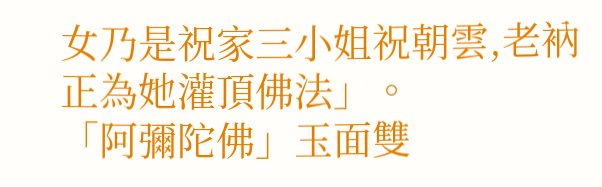女乃是祝家三小姐祝朝雲,老衲正為她灌頂佛法」。
「阿彌陀佛」玉面雙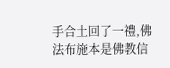手合土回了一禮,佛法布施本是佛教信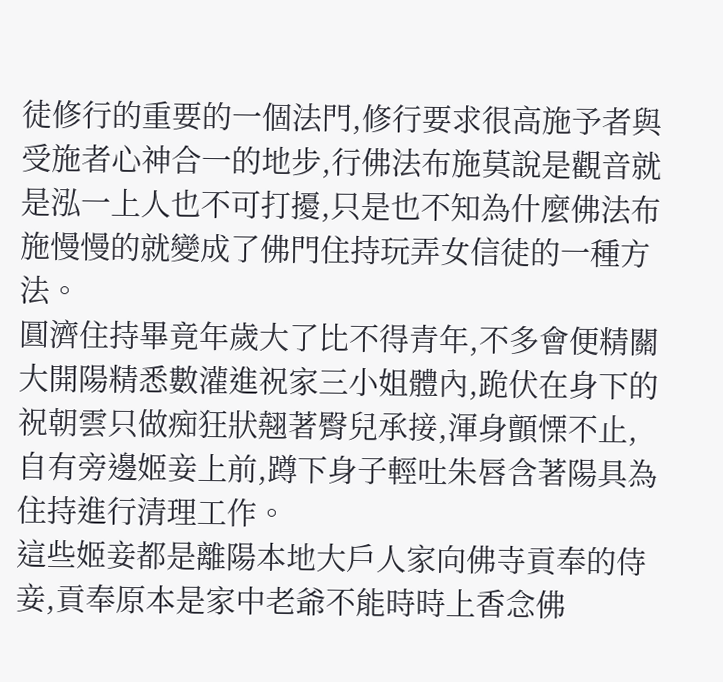徒修行的重要的一個法門,修行要求很高施予者與受施者心神合一的地步,行佛法布施莫說是觀音就是泓一上人也不可打擾,只是也不知為什麼佛法布施慢慢的就變成了佛門住持玩弄女信徒的一種方法。
圓濟住持畢竟年歲大了比不得青年,不多會便精關大開陽精悉數灌進祝家三小姐體內,跪伏在身下的祝朝雲只做痴狂狀翹著臀兒承接,渾身顫慄不止,自有旁邊姬妾上前,蹲下身子輕吐朱唇含著陽具為住持進行清理工作。
這些姬妾都是離陽本地大戶人家向佛寺貢奉的侍妾,貢奉原本是家中老爺不能時時上香念佛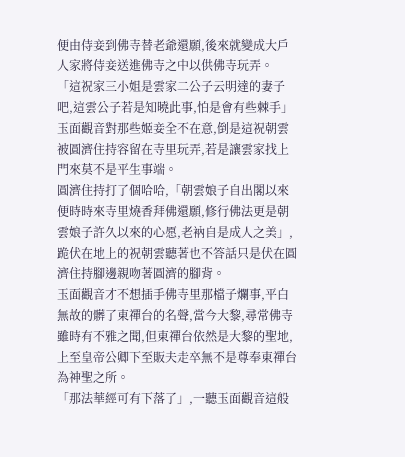便由侍妾到佛寺替老爺還願,後來就變成大戶人家將侍妾送進佛寺之中以供佛寺玩弄。
「這祝家三小姐是雲家二公子云明達的妻子吧,這雲公子若是知曉此事,怕是會有些棘手」玉面觀音對那些姬妾全不在意,倒是這祝朝雲被圓濟住持容留在寺里玩弄,若是讓雲家找上門來莫不是平生事端。
圓濟住持打了個哈哈,「朝雲娘子自出閣以來便時時來寺里燒香拜佛還願,修行佛法更是朝雲娘子許久以來的心愿,老衲自是成人之美」,跪伏在地上的祝朝雲聽著也不答話只是伏在圓濟住持腳邊親吻著圓濟的腳背。
玉面觀音才不想插手佛寺里那檔子爛事,平白無故的髒了東禪台的名聲,當今大黎,尋常佛寺雖時有不雅之聞,但東禪台依然是大黎的聖地,上至皇帝公卿下至販夫走卒無不是尊奉東禪台為神聖之所。
「那法華經可有下落了」,一聽玉面觀音這般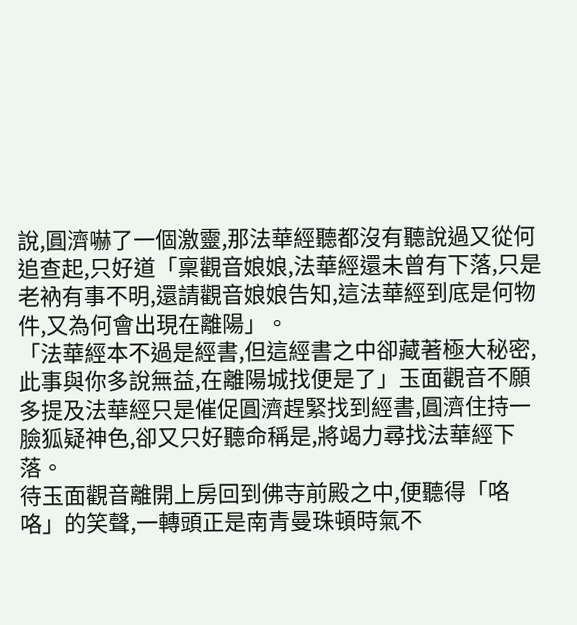說,圓濟嚇了一個激靈,那法華經聽都沒有聽說過又從何追查起,只好道「稟觀音娘娘,法華經還未曾有下落,只是老衲有事不明,還請觀音娘娘告知,這法華經到底是何物件,又為何會出現在離陽」。
「法華經本不過是經書,但這經書之中卻藏著極大秘密,此事與你多說無益,在離陽城找便是了」玉面觀音不願多提及法華經只是催促圓濟趕緊找到經書,圓濟住持一臉狐疑神色,卻又只好聽命稱是,將竭力尋找法華經下落。
待玉面觀音離開上房回到佛寺前殿之中,便聽得「咯咯」的笑聲,一轉頭正是南青曼珠頓時氣不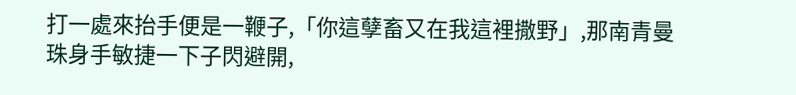打一處來抬手便是一鞭子,「你這孽畜又在我這裡撒野」,那南青曼珠身手敏捷一下子閃避開,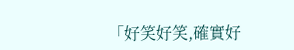「好笑好笑,確實好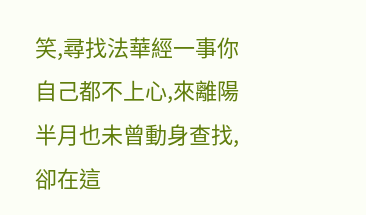笑,尋找法華經一事你自己都不上心,來離陽半月也未曾動身查找,卻在這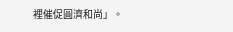裡催促圓濟和尚」。